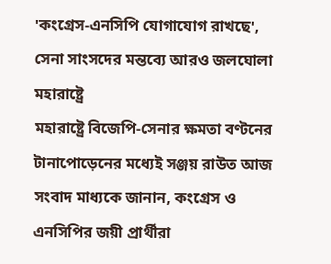'কংগ্রেস-এনসিপি যোগাযোগ রাখছে', সেনা সাংসদের মন্তব্যে আরও জলঘোলা মহারাষ্ট্রে
মহারাষ্ট্রে বিজেপি-সেনার ক্ষমতা বণ্টনের টানাপোড়েনের মধ্যেই সঞ্জয় রাউত আজ সংবাদ মাধ্যকে জানান, কংগ্রেস ও এনসিপির জয়ী প্রার্থীরা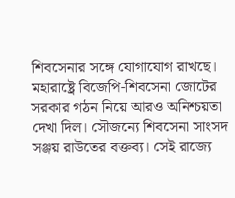শিবসেনার সঙ্গে যোগাযোগ রাখছে।
মহারাষ্ট্রে বিজেপি-শিবসেনা জোটের সরকার গঠন নিয়ে আরও অনিশ্চয়তা দেখা দিল। সৌজন্যে শিবসেনা সাংসদ সঞ্জয় রাউতের বক্তব্য। সেই রাজ্যে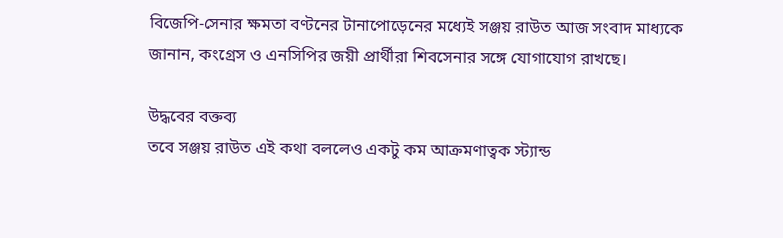বিজেপি-সেনার ক্ষমতা বণ্টনের টানাপোড়েনের মধ্যেই সঞ্জয় রাউত আজ সংবাদ মাধ্যকে জানান, কংগ্রেস ও এনসিপির জয়ী প্রার্থীরা শিবসেনার সঙ্গে যোগাযোগ রাখছে।

উদ্ধবের বক্তব্য
তবে সঞ্জয় রাউত এই কথা বললেও একটু কম আক্রমণাত্বক স্ট্যান্ড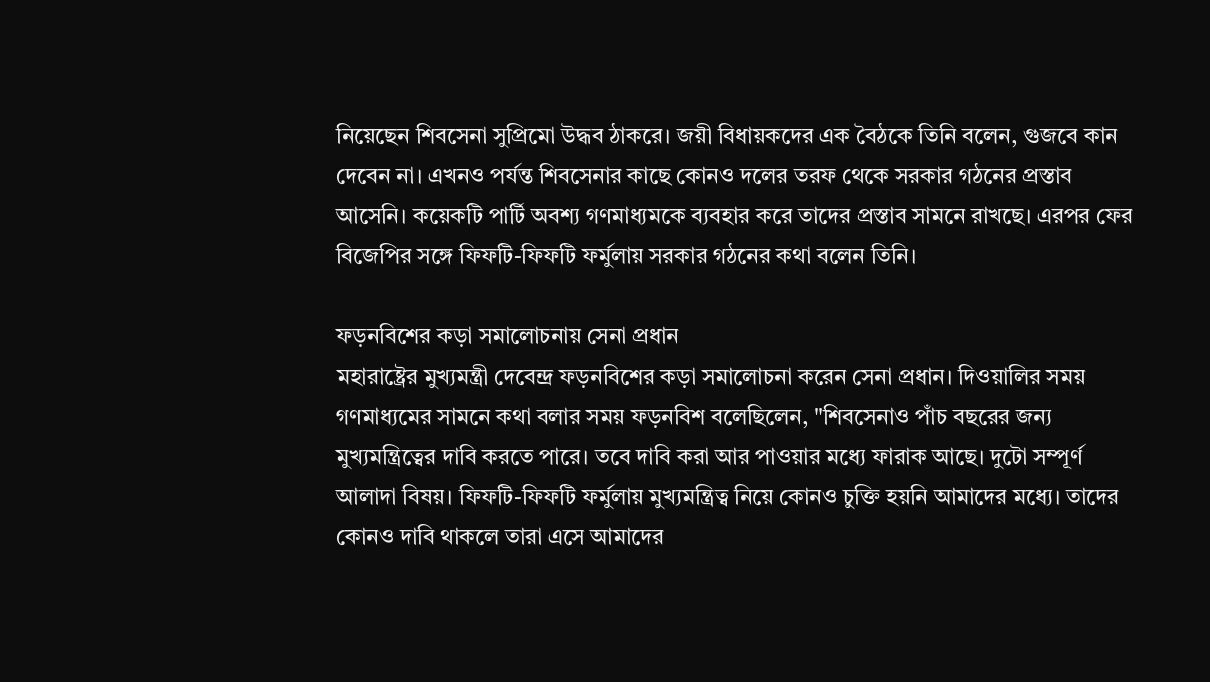নিয়েছেন শিবসেনা সুপ্রিমো উদ্ধব ঠাকরে। জয়ী বিধায়কদের এক বৈঠকে তিনি বলেন, গুজবে কান দেবেন না। এখনও পর্যন্ত শিবসেনার কাছে কোনও দলের তরফ থেকে সরকার গঠনের প্রস্তাব আসেনি। কয়েকটি পার্টি অবশ্য গণমাধ্যমকে ব্যবহার করে তাদের প্রস্তাব সামনে রাখছে। এরপর ফের বিজেপির সঙ্গে ফিফটি-ফিফটি ফর্মুলায় সরকার গঠনের কথা বলেন তিনি।

ফড়নবিশের কড়া সমালোচনায় সেনা প্রধান
মহারাষ্ট্রের মুখ্যমন্ত্রী দেবেন্দ্র ফড়নবিশের কড়া সমালোচনা করেন সেনা প্রধান। দিওয়ালির সময় গণমাধ্যমের সামনে কথা বলার সময় ফড়নবিশ বলেছিলেন, "শিবসেনাও পাঁচ বছরের জন্য মুখ্যমন্ত্রিত্বের দাবি করতে পারে। তবে দাবি করা আর পাওয়ার মধ্যে ফারাক আছে। দুটো সম্পূর্ণ আলাদা বিষয়। ফিফটি-ফিফটি ফর্মুলায় মুখ্যমন্ত্রিত্ব নিয়ে কোনও চুক্তি হয়নি আমাদের মধ্যে। তাদের কোনও দাবি থাকলে তারা এসে আমাদের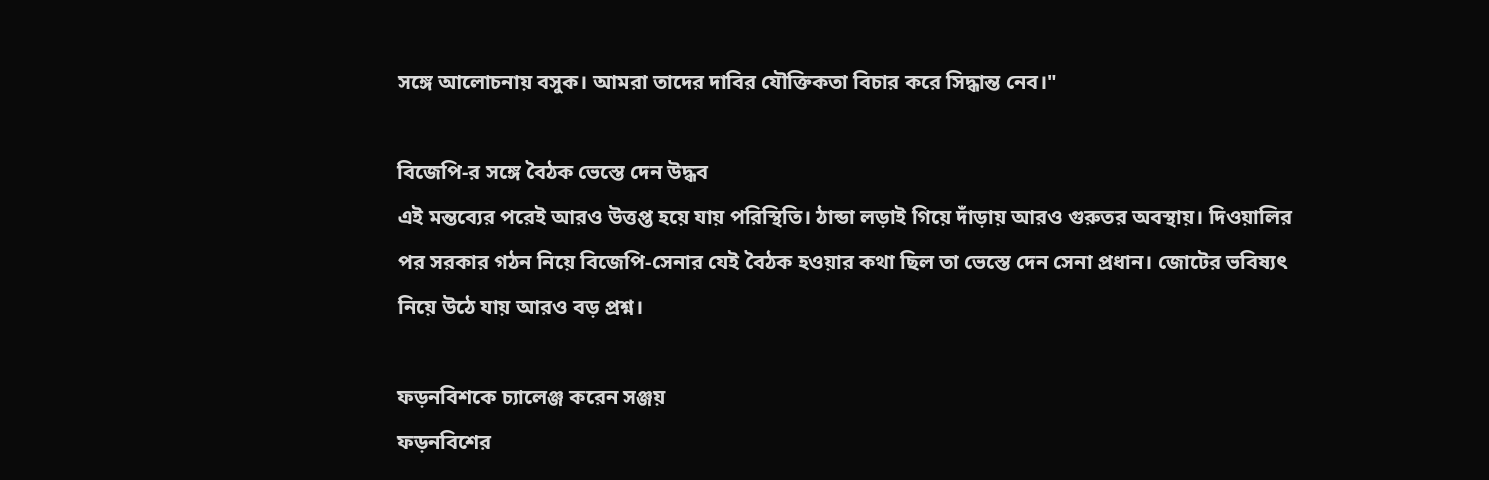সঙ্গে আলোচনায় বসুক। আমরা তাদের দাবির যৌক্তিকতা বিচার করে সিদ্ধান্ত নেব।"

বিজেপি-র সঙ্গে বৈঠক ভেস্তে দেন উদ্ধব
এই মন্তব্যের পরেই আরও উত্তপ্ত হয়ে যায় পরিস্থিতি। ঠান্ডা লড়াই গিয়ে দাঁড়ায় আরও গুরুতর অবস্থায়। দিওয়ালির পর সরকার গঠন নিয়ে বিজেপি-সেনার যেই বৈঠক হওয়ার কথা ছিল তা ভেস্তে দেন সেনা প্রধান। জোটের ভবিষ্যৎ নিয়ে উঠে যায় আরও বড় প্রশ্ন।

ফড়নবিশকে চ্যালেঞ্জ করেন সঞ্জয়
ফড়নবিশের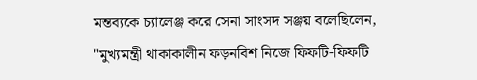মন্তব্যকে চ্যালেঞ্জ করে সেনা সাংসদ সঞ্জয় বলেছিলেন, "মুখ্যমন্ত্রী থাকাকালীন ফড়নবিশ নিজে ফিফটি-ফিফটি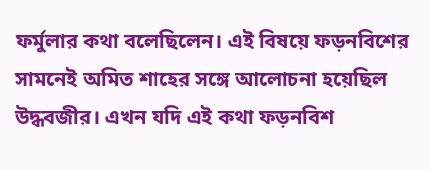ফর্মুলার কথা বলেছিলেন। এই বিষয়ে ফড়নবিশের সামনেই অমিত শাহের সঙ্গে আলোচনা হয়েছিল উদ্ধবজীর। এখন যদি এই কথা ফড়নবিশ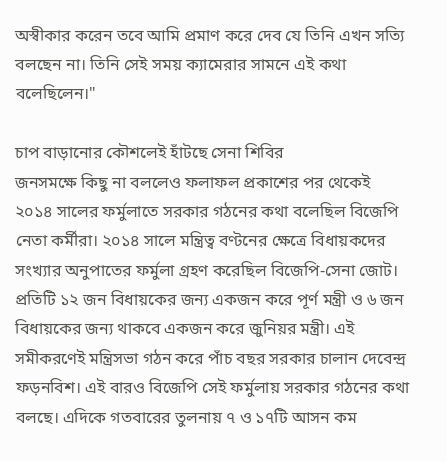অস্বীকার করেন তবে আমি প্রমাণ করে দেব যে তিনি এখন সত্যি বলছেন না। তিনি সেই সময় ক্যামেরার সামনে এই কথা বলেছিলেন।"

চাপ বাড়ানোর কৌশলেই হাঁটছে সেনা শিবির
জনসমক্ষে কিছু না বললেও ফলাফল প্রকাশের পর থেকেই ২০১৪ সালের ফর্মুলাতে সরকার গঠনের কথা বলেছিল বিজেপি নেতা কর্মীরা। ২০১৪ সালে মন্ত্রিত্ব বণ্টনের ক্ষেত্রে বিধায়কদের সংখ্যার অনুপাতের ফর্মুলা গ্রহণ করেছিল বিজেপি-সেনা জোট। প্রতিটি ১২ জন বিধায়কের জন্য একজন করে পূর্ণ মন্ত্রী ও ৬ জন বিধায়কের জন্য থাকবে একজন করে জুনিয়র মন্ত্রী। এই সমীকরণেই মন্ত্রিসভা গঠন করে পাঁচ বছর সরকার চালান দেবেন্দ্র ফড়নবিশ। এই বারও বিজেপি সেই ফর্মুলায় সরকার গঠনের কথা বলছে। এদিকে গতবারের তুলনায় ৭ ও ১৭টি আসন কম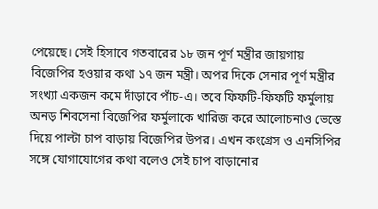পেয়েছে। সেই হিসাবে গতবারের ১৮ জন পূর্ণ মন্ত্রীর জায়গায় বিজেপির হওয়ার কথা ১৭ জন মন্ত্রী। অপর দিকে সেনার পূর্ণ মন্ত্রীর সংখ্যা একজন কমে দাঁড়াবে পাঁচ-এ। তবে ফিফটি-ফিফটি ফর্মুলায় অনড় শিবসেনা বিজেপির ফর্মুলাকে খারিজ করে আলোচনাও ভেস্তে দিয়ে পাল্টা চাপ বাড়ায় বিজেপির উপর। এখন কংগ্রেস ও এনসিপির সঙ্গে যোগাযোগের কথা বলেও সেই চাপ বাড়ানোর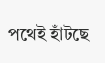পথেই হাঁটছে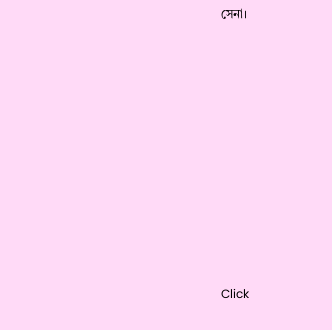সেনা।












Click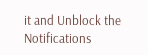it and Unblock the Notifications